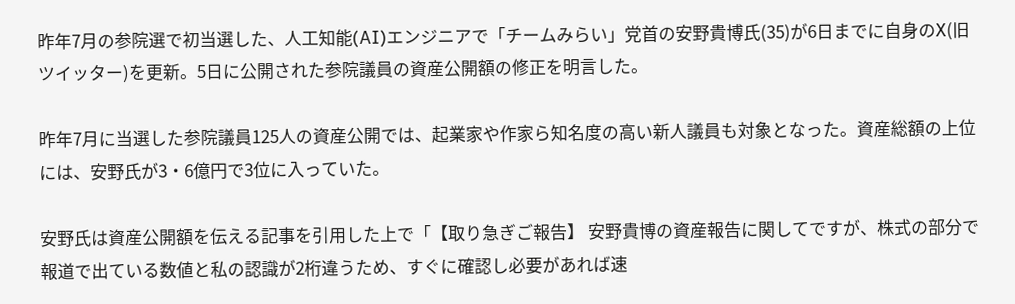昨年7月の参院選で初当選した、人工知能(AI)エンジニアで「チームみらい」党首の安野貴博氏(35)が6日までに自身のX(旧ツイッター)を更新。5日に公開された参院議員の資産公開額の修正を明言した。

昨年7月に当選した参院議員125人の資産公開では、起業家や作家ら知名度の高い新人議員も対象となった。資産総額の上位には、安野氏が3・6億円で3位に入っていた。

安野氏は資産公開額を伝える記事を引用した上で「【取り急ぎご報告】 安野貴博の資産報告に関してですが、株式の部分で報道で出ている数値と私の認識が2桁違うため、すぐに確認し必要があれば速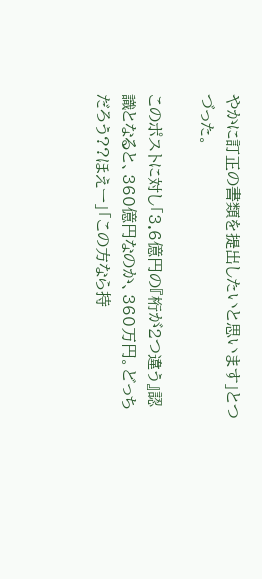やかに訂正の書類を提出したいと思います」とつづった。

このポストに対し「3.6億円の『桁が2つ違う』認識となると、360億円なのか、360万円。どっちだろう??ほえー」「この方なら持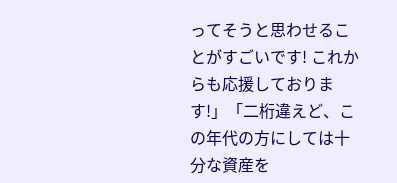ってそうと思わせることがすごいです! これからも応援しております!」「二桁違えど、この年代の方にしては十分な資産を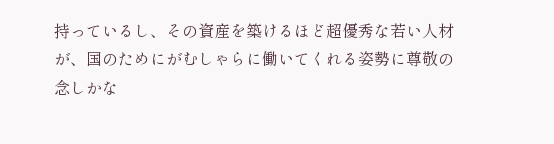持っているし、その資産を築けるほど超優秀な若い人材が、国のためにがむしゃらに働いてくれる姿勢に尊敬の念しかな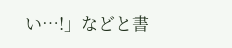い…!」などと書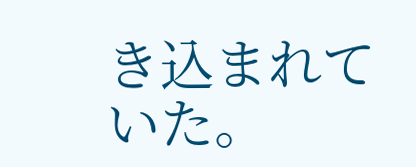き込まれていた。